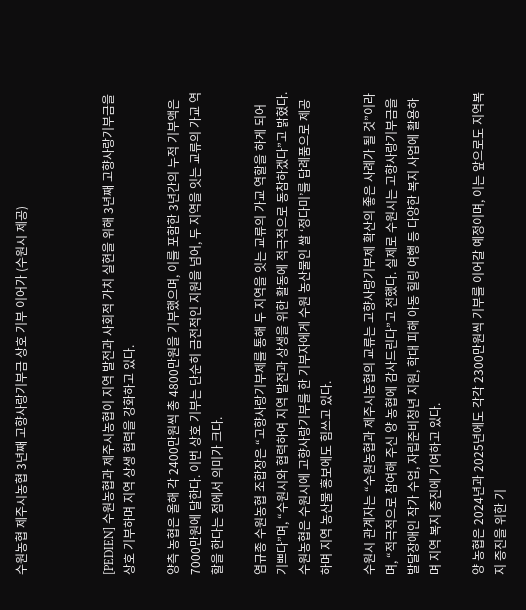수원농협 제주시농협 3년째 고향사랑기부금 상호 기부 이어가 (수원시 제공)



[PEDIEN] 수원농협과 제주시농협이 지역 발전과 사회적 가치 실현을 위해 3년째 고향사랑기부금을 상호 기부하며 지역 상생 협력을 강화하고 있다.

양측 농협은 올해 각 2400만원씩 총 4800만원을 기부했으며, 이를 포함한 3년간의 누적 기부액은 7000만원에 달한다. 이번 상호 기부는 단순히 금전적인 지원을 넘어, 두 지역을 잇는 교류의 가교 역할을 한다는 점에서 의미가 크다.

염규종 수원농협 조합장은 “고향사랑기부제를 통해 두 지역을 잇는 교류의 가교 역할을 하게 되어 기쁘다”며, “수원시와 협력하여 지역 발전과 상생을 위한 활동에 적극적으로 동참하겠다”고 밝혔다. 수원농협은 수원시에 고향사랑기부를 한 기부자에게 수원 농산물인 쌀 ‘정다미’를 답례품으로 제공하며 지역 농산물 홍보에도 힘쓰고 있다.

수원시 관계자는 “수원농협과 제주시농협의 교류는 고향사랑기부제 확산의 좋은 사례가 될 것”이라며, “적극적으로 참여해 주신 양 농협에 감사드린다”고 전했다. 실제로 수원시는 고향사랑기부금을 발달장애인 작가 수업, 자립준비청년 지원, 학대 피해 아동 힐링 여행 등 다양한 복지 사업에 활용하며 지역 복지 증진에 기여하고 있다.

양 농협은 2024년과 2025년에도 각각 2300만원씩 기부를 이어갈 예정이며, 이는 앞으로도 지역복지 증진을 위한 기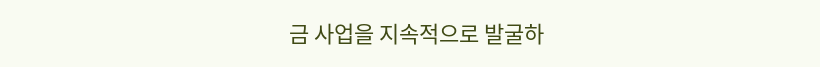금 사업을 지속적으로 발굴하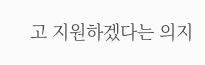고 지원하겠다는 의지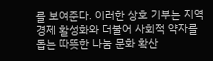를 보여준다. 이러한 상호 기부는 지역 경제 활성화와 더불어 사회적 약자를 돕는 따뜻한 나눔 문화 확산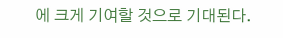에 크게 기여할 것으로 기대된다.